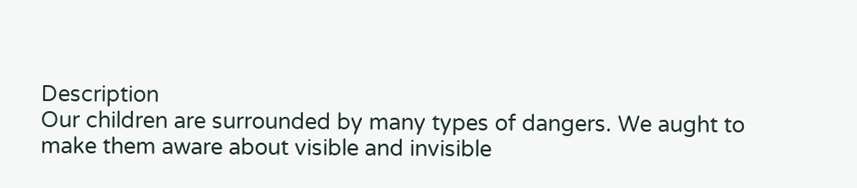Description
Our children are surrounded by many types of dangers. We aught to make them aware about visible and invisible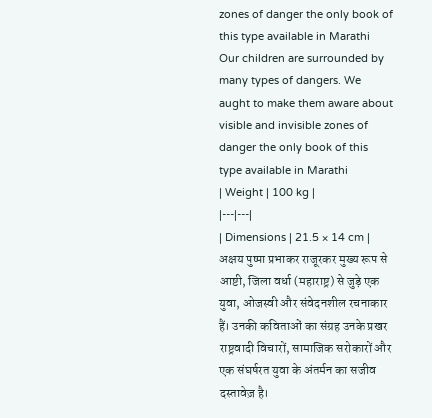zones of danger the only book of this type available in Marathi
Our children are surrounded by many types of dangers. We aught to make them aware about visible and invisible zones of danger the only book of this type available in Marathi
| Weight | 100 kg |
|---|---|
| Dimensions | 21.5 × 14 cm |
अक्षय पुष्पा प्रभाकर राजूरकर मुख्य रूप से आष्टी, जिला वर्धा (महाराष्ट्र) से जुड़े एक युवा, ओजस्वी और संवेदनशील रचनाकार हैं। उनकी कविताओं का संग्रह उनके प्रखर राष्ट्रवादी विचारों, सामाजिक सरोकारों और एक संघर्षरत युवा के अंतर्मन का सजीव दस्तावेज़ है।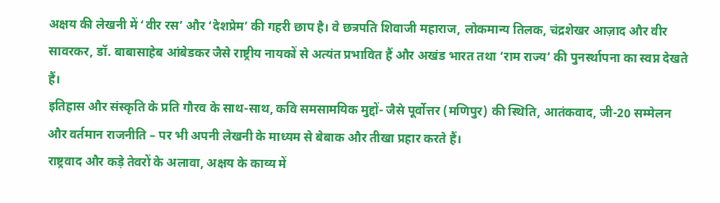अक्षय की लेखनी में ‘वीर रस’ और ‘देशप्रेम’ की गहरी छाप है। वे छत्रपति शिवाजी महाराज, लोकमान्य तिलक, चंद्रशेखर आज़ाद और वीर सावरकर, डॉ. बाबासाहेब आंबेडकर जैसे राष्ट्रीय नायकों से अत्यंत प्रभावित हैं और अखंड भारत तथा ‘राम राज्य’ की पुनर्स्थापना का स्वप्न देखते हैं।
इतिहास और संस्कृति के प्रति गौरव के साथ-साथ, कवि समसामयिक मुद्दों- जैसे पूर्वोत्तर (मणिपुर) की स्थिति, आतंकवाद, जी-20 सम्मेलन और वर्तमान राजनीति – पर भी अपनी लेखनी के माध्यम से बेबाक और तीखा प्रहार करते हैं।
राष्ट्रवाद और कड़े तेवरों के अलावा, अक्षय के काव्य में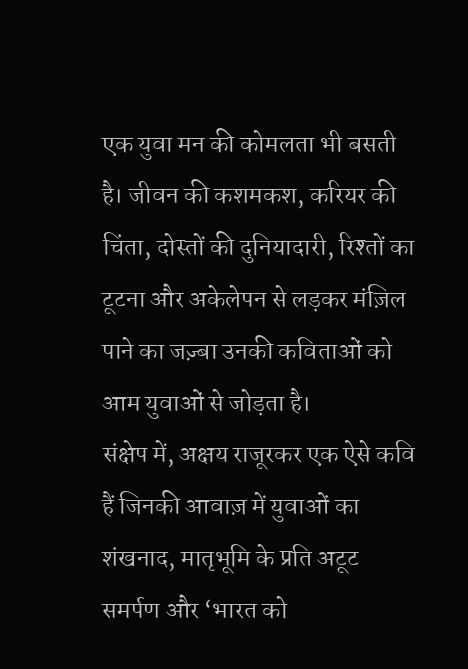एक युवा मन की कोमलता भी बसती है। जीवन की कशमकश, करियर की चिंता, दोस्तों की दुनियादारी, रिश्तों का टूटना और अकेलेपन से लड़कर मंज़िल पाने का जज़्बा उनकी कविताओं को आम युवाओं से जोड़ता है।
संक्षेप में, अक्षय राजूरकर एक ऐसे कवि हैं जिनकी आवाज़ में युवाओं का शंखनाद, मातृभूमि के प्रति अटूट समर्पण और ‘भारत को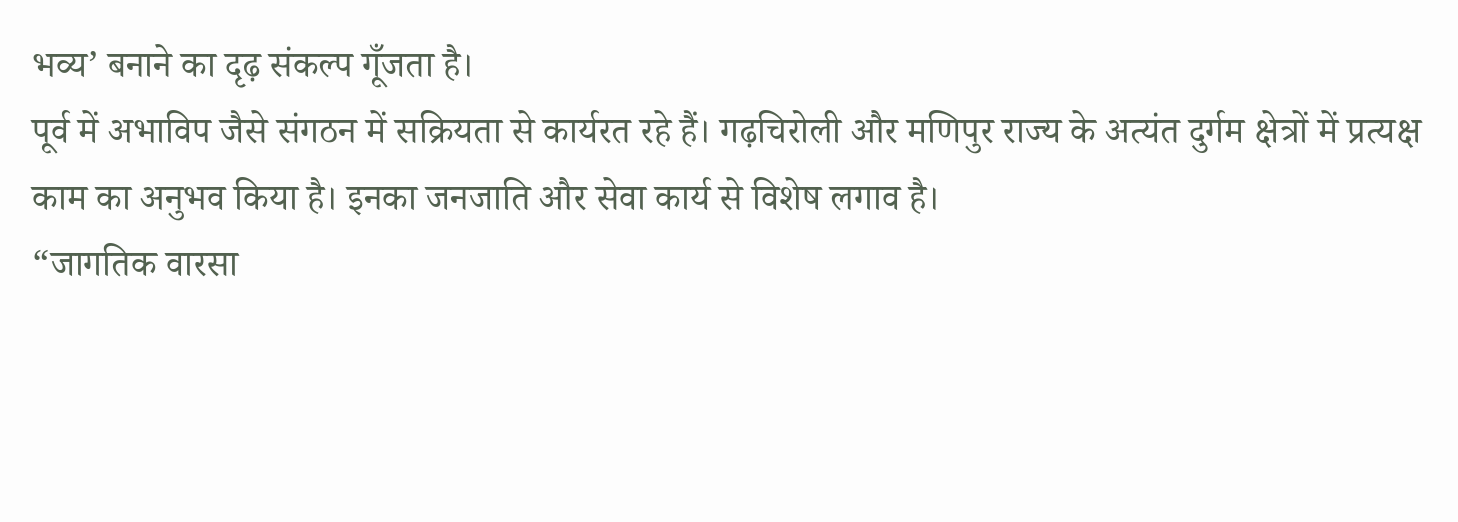भव्य’ बनाने का दृढ़ संकल्प गूँजता है।
पूर्व में अभाविप जैसे संगठन में सक्रियता से कार्यरत रहे हैं। गढ़चिरोली और मणिपुर राज्य के अत्यंत दुर्गम क्षेत्रों में प्रत्यक्ष काम का अनुभव किया है। इनका जनजाति और सेवा कार्य से विशेष लगाव है।
“जागतिक वारसा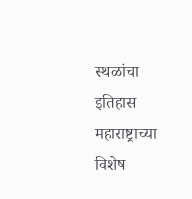स्थळांचा इतिहास महाराष्ट्राच्या विशेष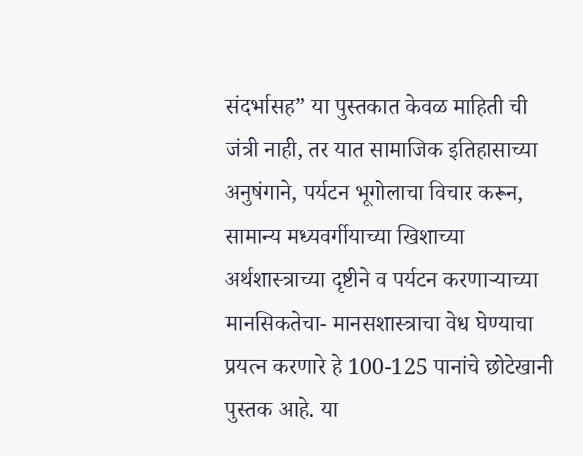संदर्भासह” या पुस्तकात केवळ माहिती ची जंत्री नाही, तर यात सामाजिक इतिहासाच्या अनुषंगाने, पर्यटन भूगोलाचा विचार करून, सामान्य मध्यवर्गीयाच्या खिशाच्या अर्थशास्त्राच्या दृष्टीने व पर्यटन करणाऱ्याच्या मानसिकतेचा- मानसशास्त्राचा वेध घेण्याचा प्रयत्न करणारे हे 100-125 पानांचे छोटेखानी पुस्तक आहे. या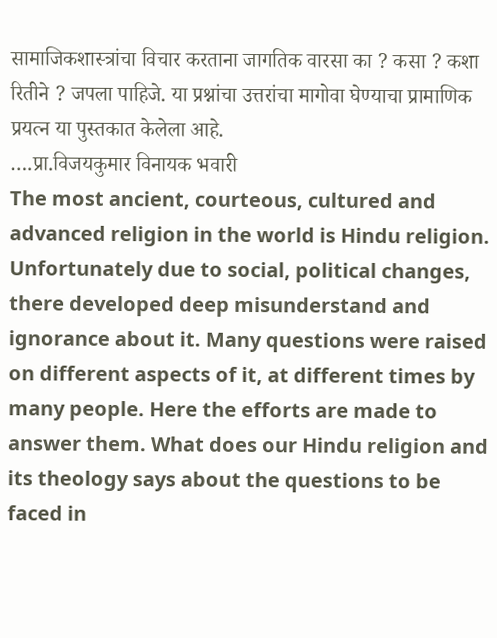सामाजिकशास्त्रांचा विचार करताना जागतिक वारसा का ? कसा ? कशा रितीने ? जपला पाहिजे. या प्रश्नांचा उत्तरांचा मागोवा घेण्याचा प्रामाणिक प्रयत्न या पुस्तकात केलेला आहे.
….प्रा.विजयकुमार विनायक भवारी
The most ancient, courteous, cultured and advanced religion in the world is Hindu religion. Unfortunately due to social, political changes, there developed deep misunderstand and ignorance about it. Many questions were raised on different aspects of it, at different times by many people. Here the efforts are made to answer them. What does our Hindu religion and its theology says about the questions to be faced in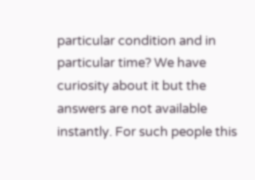particular condition and in particular time? We have curiosity about it but the answers are not available instantly. For such people this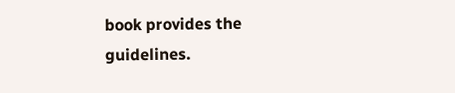book provides the guidelines.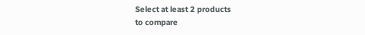Select at least 2 products
to compare